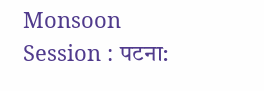Monsoon Session : पटना: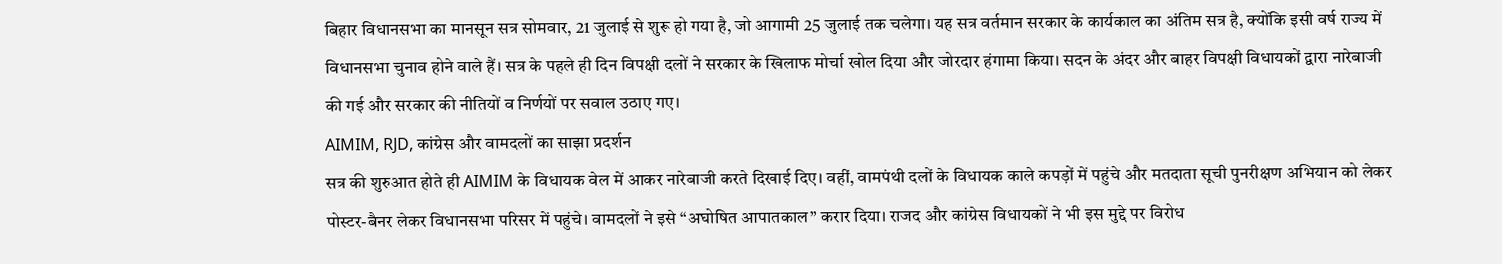बिहार विधानसभा का मानसून सत्र सोमवार, 21 जुलाई से शुरू हो गया है, जो आगामी 25 जुलाई तक चलेगा। यह सत्र वर्तमान सरकार के कार्यकाल का अंतिम सत्र है, क्योंकि इसी वर्ष राज्य में विधानसभा चुनाव होने वाले हैं। सत्र के पहले ही दिन विपक्षी दलों ने सरकार के खिलाफ मोर्चा खोल दिया और जोरदार हंगामा किया। सदन के अंदर और बाहर विपक्षी विधायकों द्वारा नारेबाजी की गई और सरकार की नीतियों व निर्णयों पर सवाल उठाए गए।
AIMIM, RJD, कांग्रेस और वामदलों का साझा प्रदर्शन
सत्र की शुरुआत होते ही AIMIM के विधायक वेल में आकर नारेबाजी करते दिखाई दिए। वहीं, वामपंथी दलों के विधायक काले कपड़ों में पहुंचे और मतदाता सूची पुनरीक्षण अभियान को लेकर पोस्टर-बैनर लेकर विधानसभा परिसर में पहुंचे। वामदलों ने इसे “अघोषित आपातकाल” करार दिया। राजद और कांग्रेस विधायकों ने भी इस मुद्दे पर विरोध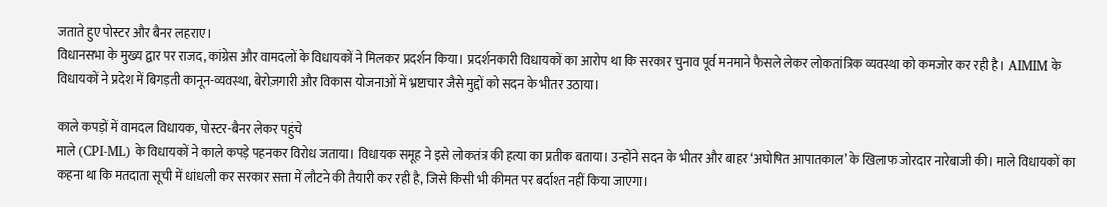जताते हुए पोस्टर और बैनर लहराए।
विधानसभा के मुख्य द्वार पर राजद, कांग्रेस और वामदलों के विधायकों ने मिलकर प्रदर्शन किया। प्रदर्शनकारी विधायकों का आरोप था कि सरकार चुनाव पूर्व मनमाने फैसले लेकर लोकतांत्रिक व्यवस्था को कमजोर कर रही है। AIMIM के विधायकों ने प्रदेश में बिगड़ती कानून-व्यवस्था, बेरोज़गारी और विकास योजनाओं में भ्रष्टाचार जैसे मुद्दों को सदन के भीतर उठाया।

काले कपड़ों में वामदल विधायक, पोस्टर-बैनर लेकर पहुंचे
माले (CPI-ML) के विधायकों ने काले कपड़े पहनकर विरोध जताया। विधायक समूह ने इसे लोकतंत्र की हत्या का प्रतीक बताया। उन्होंने सदन के भीतर और बाहर ‘अघोषित आपातकाल’ के खिलाफ जोरदार नारेबाजी की। माले विधायकों का कहना था कि मतदाता सूची में धांधली कर सरकार सत्ता में लौटने की तैयारी कर रही है, जिसे किसी भी कीमत पर बर्दाश्त नहीं किया जाएगा।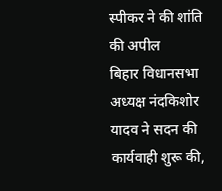स्पीकर ने की शांति की अपील
बिहार विधानसभा अध्यक्ष नंदकिशोर यादव ने सदन की कार्यवाही शुरू की,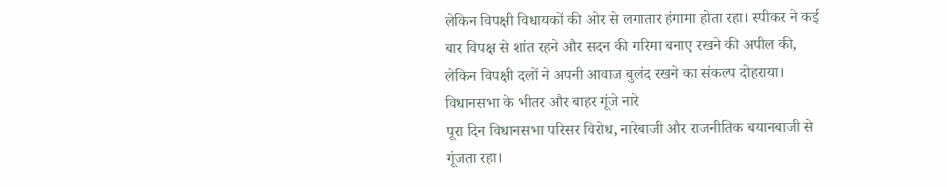लेकिन विपक्षी विधायकों की ओर से लगातार हंगामा होता रहा। स्पीकर ने कई बार विपक्ष से शांत रहने और सदन की गरिमा बनाए रखने की अपील की, लेकिन विपक्षी दलों ने अपनी आवाज बुलंद रखने का संकल्प दोहराया।
विधानसभा के भीतर और बाहर गूंजे नारे
पूरा दिन विधानसभा परिसर विरोध, नारेबाजी और राजनीतिक बयानबाजी से गूंजता रहा।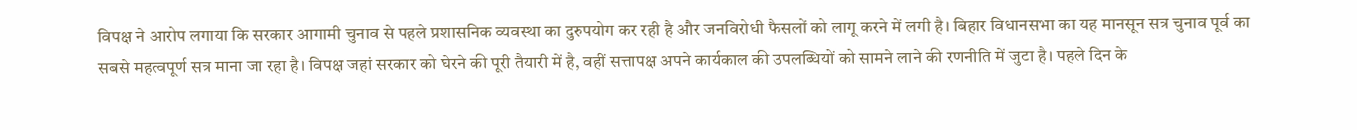विपक्ष ने आरोप लगाया कि सरकार आगामी चुनाव से पहले प्रशासनिक व्यवस्था का दुरुपयोग कर रही है और जनविरोधी फैसलों को लागू करने में लगी है। बिहार विधानसभा का यह मानसून सत्र चुनाव पूर्व का सबसे महत्वपूर्ण सत्र माना जा रहा है। विपक्ष जहां सरकार को घेरने की पूरी तैयारी में है, वहीं सत्तापक्ष अपने कार्यकाल की उपलब्धियों को सामने लाने की रणनीति में जुटा है। पहले दिन के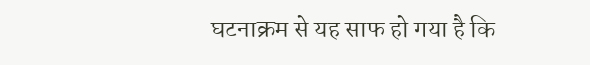घटनाक्रम से यह साफ हो गया है कि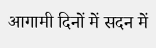आगामी दिनों में सदन में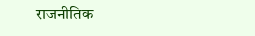राजनीतिक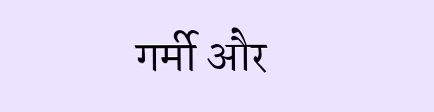गर्मी और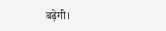बढ़ेगी।